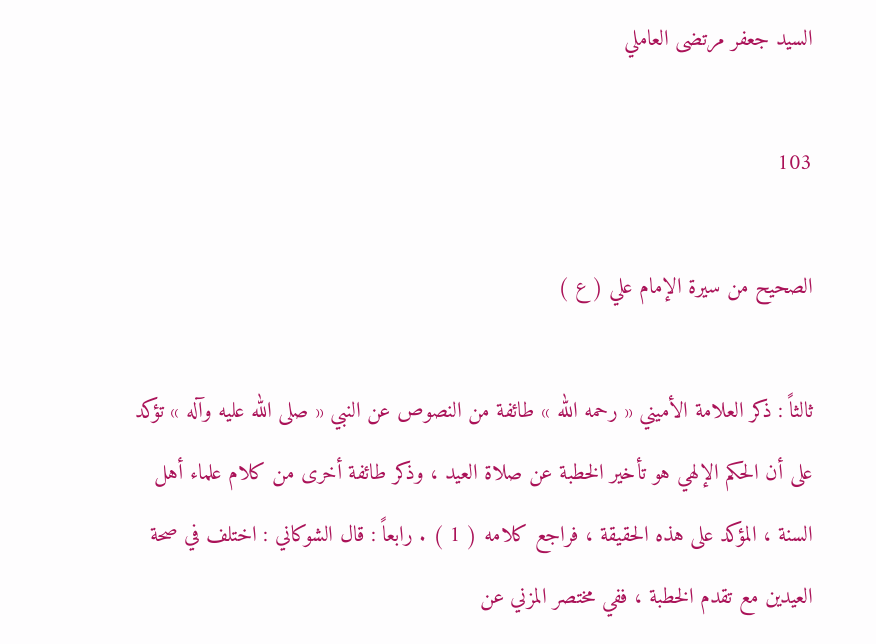السيد جعفر مرتضى العاملي

103

الصحيح من سيرة الإمام علي ( ع )

ثالثاً : ذكر العلامة الأميني « رحمه الله » طائفة من النصوص عن النبي « صلى الله عليه وآله » تؤكد على أن الحكم الإلهي هو تأخير الخطبة عن صلاة العيد ، وذكر طائفة أخرى من كلام علماء أهل السنة ، المؤكد على هذه الحقيقة ، فراجع كلامه ( 1 ) . رابعاً : قال الشوكاني : اختلف في صحة العيدين مع تقدم الخطبة ، ففي مختصر المزني عن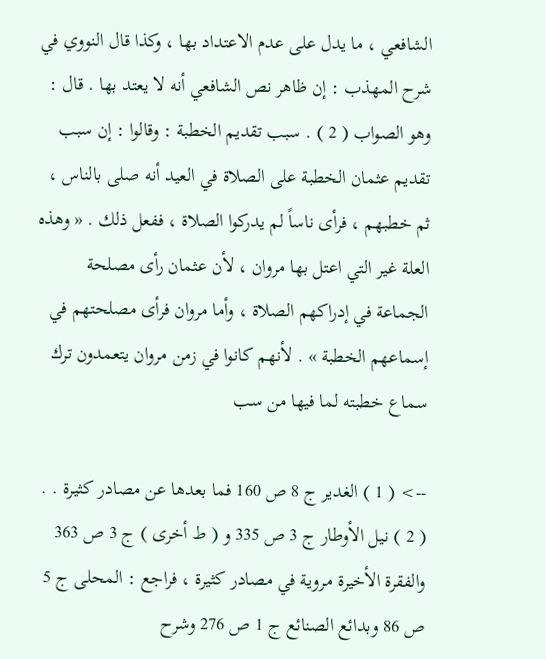الشافعي ، ما يدل على عدم الاعتداد بها ، وكذا قال النووي في شرح المهذب : إن ظاهر نص الشافعي أنه لا يعتد بها . قال : وهو الصواب ( 2 ) . سبب تقديم الخطبة : وقالوا : إن سبب تقديم عثمان الخطبة على الصلاة في العيد أنه صلى بالناس ، ثم خطبهم ، فرأى ناساً لم يدركوا الصلاة ، ففعل ذلك . « وهذه العلة غير التي اعتل بها مروان ، لأن عثمان رأى مصلحة الجماعة في إدراكهم الصلاة ، وأما مروان فرأى مصلحتهم في إسماعهم الخطبة » . لأنهم كانوا في زمن مروان يتعمدون ترك سماع خطبته لما فيها من سب

--> ( 1 ) الغدير ج 8 ص 160 فما بعدها عن مصادر كثيرة . . ( 2 ) نيل الأوطار ج 3 ص 335 و ( ط أخرى ) ج 3 ص 363 والفقرة الأخيرة مروية في مصادر كثيرة ، فراجع : المحلى ج 5 ص 86 وبدائع الصنائع ج 1 ص 276 وشرح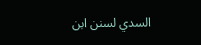السدي لسنن ابن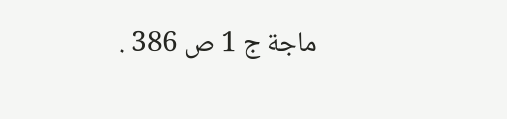ماجة ج 1 ص 386 .